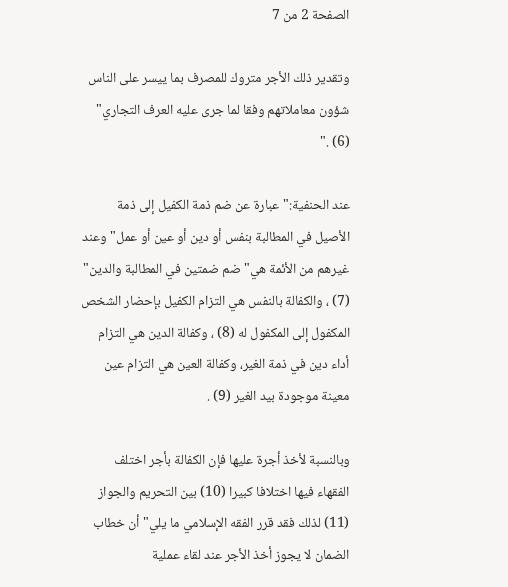الصفحة 2 من 7

وتقدير ذلك الأجر متروك للمصرف بما ييسر على الناس شؤون معاملاتهم وفقا لما جرى عليه العرف التجاري" (6) ."

عند الحنفية:"عبارة عن ضم ذمة الكفيل إلى ذمة الأصيل في المطالبة بنفس أو دين أو عين أو عمل"وعند غيرهم من الأئمة هي"ضم ضمتين في المطالبة والدين" (7) ، والكفالة بالنفس هي التزام الكفيل بإحضار الشخص المكفول إلى المكفول له (8) ، وكفالة الدين هي التزام أداء دين في ذمة الغير، وكفالة العين هي التزام عين معينة موجودة بيد الغير (9) .

وبالنسبة لأخذ أجرة عليها فإن الكفالة بأجر اختلف الفقهاء فيها اختلافا كبيرا (10) بين التحريم والجواز (11) لذلك فقد قرر الفقه الإسلامي ما يلي"أن خطاب الضمان لا يجوز أخذ الأجر عند لقاء عملية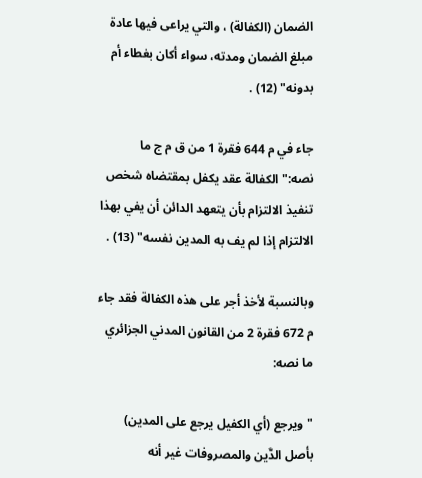الضمان (الكفالة) ، والتي يراعى فيها عادة مبلغ الضمان ومدته، سواء أكان بغطاء أم بدونه" (12) .

جاء في م 644 فقرة 1 من ق م ج ما نصه:"الكفالة عقد يكفل بمقتضاه شخص تنفيذ الالتزام بأن يتعهد الدائن أن يفي بهذا الالتزام إذا لم يف به المدين نفسه" (13) .

وبالنسبة لأخذ أجر على هذه الكفالة فقد جاء م 672 فقرة 2 من القانون المدني الجزائري ما نصه:

"ويرجع (أي الكفيل يرجع على المدين) بأصل الدَّين والمصروفات غير أنه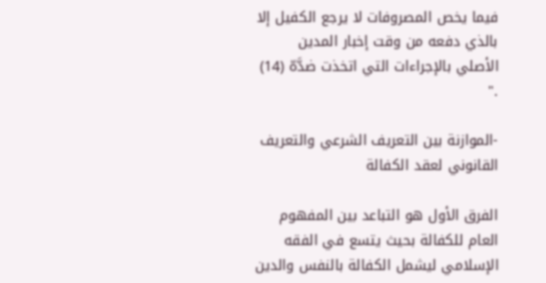فيما يخص المصروفات لا يرجع الكفيل إلا بالذي دفعه من وقت إخبار المدين الأصلي بالإجراءات التي اتخذت ضدَّهّ (14) ."

-الموازنة بين التعريف الشرعي والتعريف القانوني لعقد الكفالة

الفرق الأول هو التباعد بين المفهوم العام للكفالة بحيث يتسع في الفقه الإسلامي ليشمل الكفالة بالنفس والدين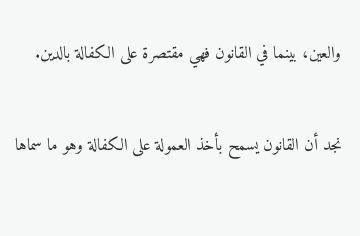والعين، بينما في القانون فهي مقتصرة على الكفالة بالدين.

نجد أن القانون يسمح بأخذ العمولة على الكفالة وهو ما سماها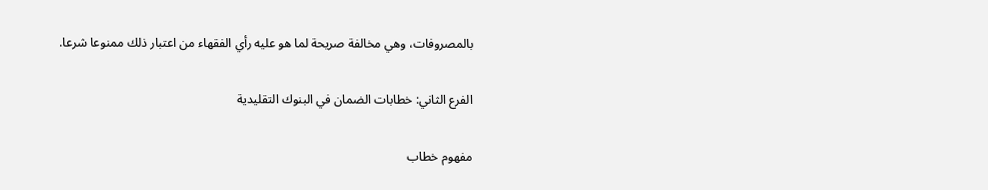بالمصروفات، وهي مخالفة صريحة لما هو عليه رأي الفقهاء من اعتبار ذلك ممنوعا شرعا.

الفرع الثاني: خطابات الضمان في البنوك التقليدية

مفهوم خطاب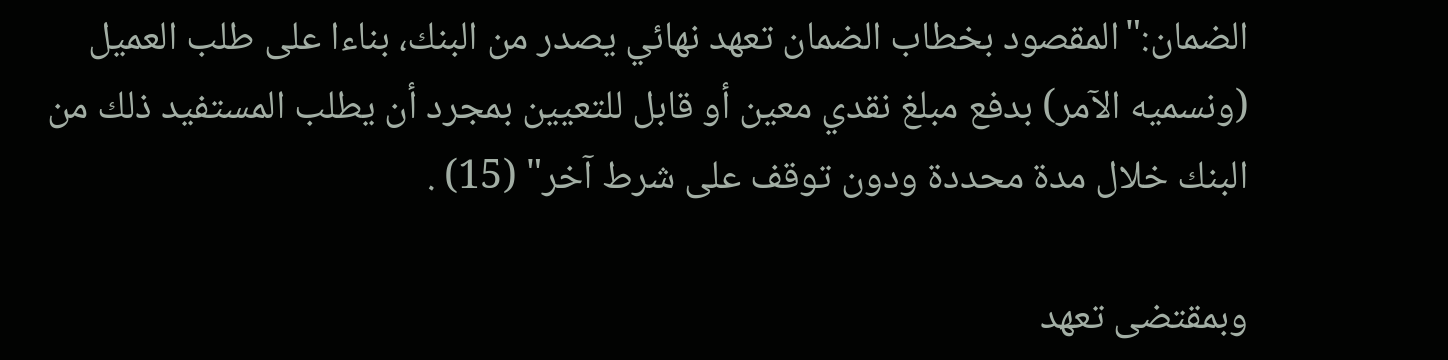الضمان:"المقصود بخطاب الضمان تعهد نهائي يصدر من البنك، بناءا على طلب العميل (ونسميه الآمر) بدفع مبلغ نقدي معين أو قابل للتعيين بمجرد أن يطلب المستفيد ذلك من البنك خلال مدة محددة ودون توقف على شرط آخر" (15) .

وبمقتضى تعهد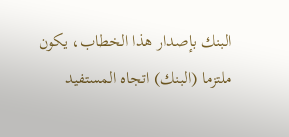البنك بإصدار هذا الخطاب، يكون ملتزما (البنك) اتجاه المستفيد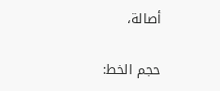أصالة،

حجم الخط: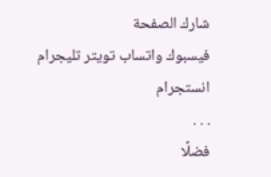شارك الصفحة
فيسبوك واتساب تويتر تليجرام انستجرام
. . .
فضلًا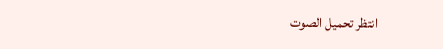انتظر تحميل الصوت